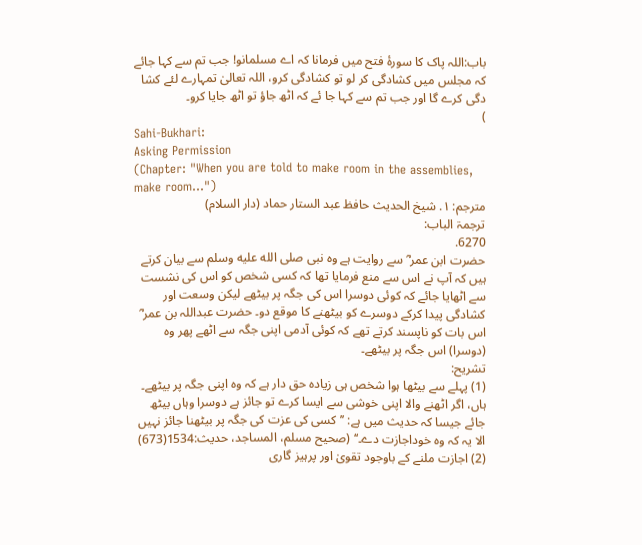باب:اللہ پاک کا سورۂ فتح میں فرمانا کہ اے مسلمانو! جب تم سے کہا جائے کہ مجلس میں کشادگی کر لو تو کشادگی کرو، اللہ تعالیٰ تمہارے لئے کشا دگی کرے گا اور جب تم سے کہا جا ئے کہ اٹھ جاؤ تو اٹھ جایا کرو۔
)
Sahi-Bukhari:
Asking Permission
(Chapter: "When you are told to make room in the assemblies, make room...")
مترجم: ١. شیخ الحدیث حافظ عبد الستار حماد (دار السلام)
ترجمۃ الباب:
6270.
حضرت ابن عمر ؓ سے روایت ہے وہ نبی صلى الله عليه وسلم سے بیان کرتے ہیں کہ آپ نے اس سے منع فرمایا تھا کہ کسی شخص کو اس کی نشست سے اٹھایا جائے کہ کوئی دوسرا اس کی جگہ پر بیٹھے لیکن وسعت اور کشادگی پیدا کرکے دوسرے کو بیٹھنے کا موقع دو۔ حضرت عبداللہ بن عمر ؓ اس بات کو ناپسند کرتے تھے کہ کوئی آدمی اپنی جگہ سے اٹھے پھر وہ (دوسرا) اس جگہ پر بیٹھے۔
تشریح:
(1) پہلے سے بیٹھا ہوا شخص ہی زیادہ حق دار ہے کہ وہ اپنی جگہ پر بیٹھے۔ ہاں، اگر اٹھنے والا اپنی خوشی سے ایسا کرے تو جائز ہے دوسرا وہاں بیٹھ جائے جیسا کہ حدیث میں ہے: ’’کسی کی عزت کی جگہ پر بیٹھنا جائز نہیں الا یہ کہ وہ خوداجازت دے۔‘‘ (صحیح مسلم، المساجد، حدیث:1534(673) (2) اجازت ملنے کے باوجود تقویٰ اور پرہیز گاری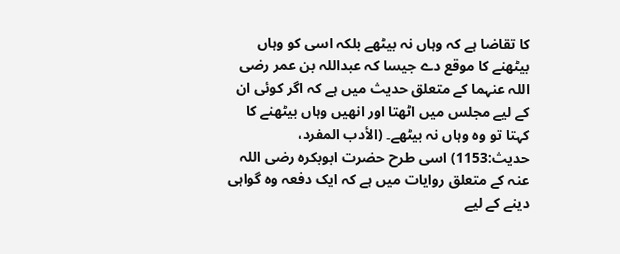کا تقاضا ہے کہ وہاں نہ بیٹھے بلکہ اسی کو وہاں بیٹھنے کا موقع دے جیسا کہ عبداللہ بن عمر رضی اللہ عنہما کے متعلق حدیث میں ہے کہ اگر کوئی ان کے لیے مجلس میں اٹھتا اور انھیں وہاں بیٹھنے کا کہتا تو وہ وہاں نہ بیٹھے۔ (الأدب المفرد، حدیث:1153) اسی طرح حضرت ابوبکرہ رضی اللہ عنہ کے متعلق روایات میں ہے کہ ایک دفعہ وہ گواہی دینے کے لیے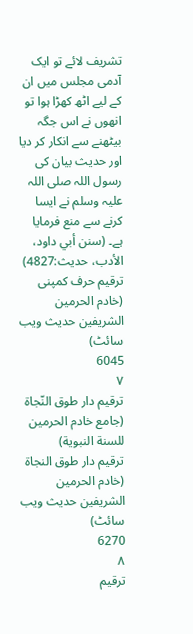تشریف لائے تو ایک آدمی مجلس میں ان کے لیے اٹھ کھڑا ہوا تو انھوں نے اس جگہ بیٹھنے سے انکار کر دیا اور حدیث بیان کی رسول اللہ صلی اللہ علیہ وسلم نے ایسا کرنے سے منع فرمایا ہے۔ (سنن أبي داود، الأدب، حدیث:4827)
ترقیم حرف کمپنی (خادم الحرمین الشریفین حدیث ویب سائٹ)
6045
٧
ترقيم دار طوق النّجاة (جامع خادم الحرمين للسنة النبوية)
ترقیم دار طوق النجاۃ (خادم الحرمین الشریفین حدیث ویب سائٹ)
6270
٨
ترقيم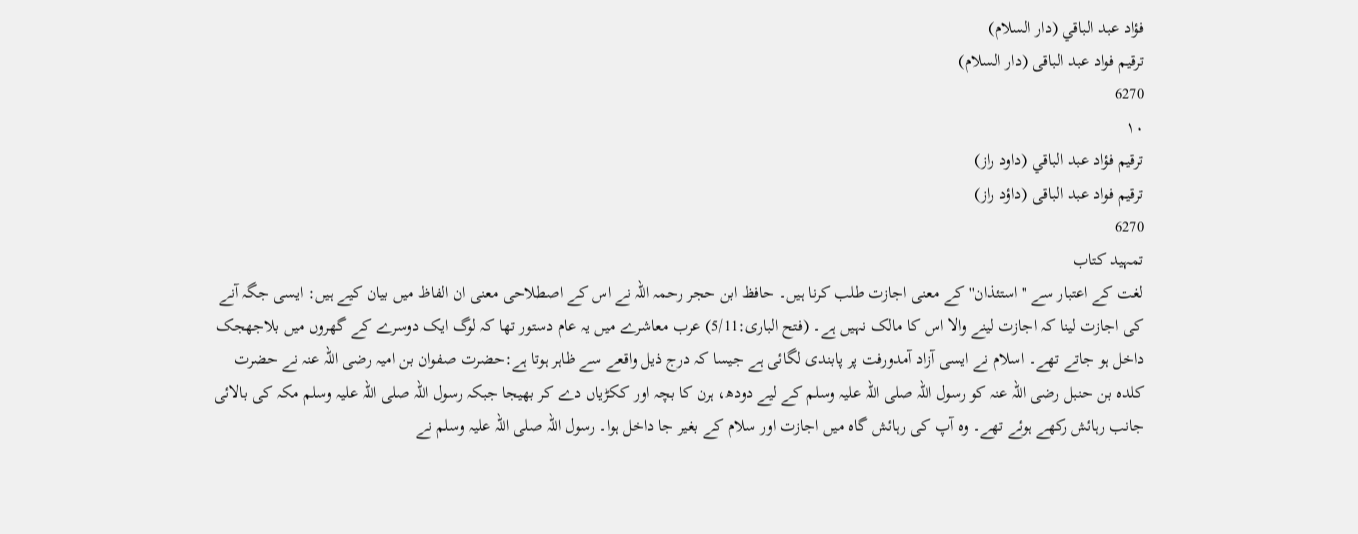فؤاد عبد الباقي (دار السلام)
ترقیم فواد عبد الباقی (دار السلام)
6270
١٠
ترقيم فؤاد عبد الباقي (داود راز)
ترقیم فواد عبد الباقی (داؤد راز)
6270
تمہید کتاب
لغت کے اعتبار سے ''استئذان'' کے معنی اجازت طلب کرنا ہیں۔ حافظ ابن حجر رحمہ اللہ نے اس کے اصطلاحی معنی ان الفاظ میں بیان کیے ہیں: ایسی جگہ آنے کی اجازت لینا کہ اجازت لینے والا اس کا مالک نہیں ہے۔ (فتح الباری:5/11) عرب معاشرے میں یہ عام دستور تھا کہ لوگ ایک دوسرے کے گھروں میں بلاجھجک داخل ہو جاتے تھے۔ اسلام نے ایسی آزاد آمدورفت پر پابندی لگائی ہے جیسا کہ درج ذیل واقعے سے ظاہر ہوتا ہے:حضرت صفوان بن امیہ رضی اللہ عنہ نے حضرت کلدہ بن حنبل رضی اللہ عنہ کو رسول اللہ صلی اللہ علیہ وسلم کے لیے دودھ، ہرن کا بچہ اور ککڑیاں دے کر بھیجا جبکہ رسول اللہ صلی اللہ علیہ وسلم مکہ کی بالائی جانب رہائش رکھے ہوئے تھے۔ وہ آپ کی رہائش گاہ میں اجازت اور سلام کے بغیر جا داخل ہوا۔ رسول اللہ صلی اللہ علیہ وسلم نے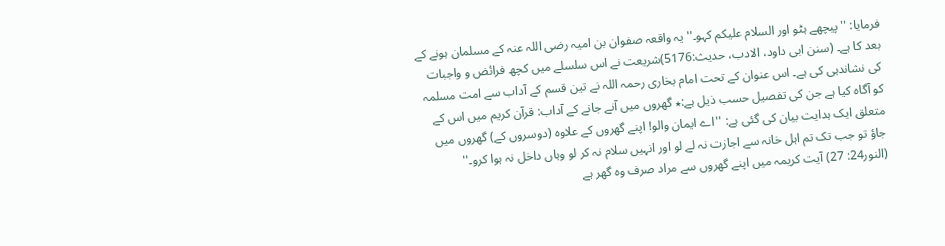فرمایا: ''پیچھے ہٹو اور السلام علیکم کہو۔'' یہ واقعہ صفوان بن امیہ رضی اللہ عنہ کے مسلمان ہونے کے بعد کا ہے۔ (سنن ابی داود، الادب، حدیث:5176)شریعت نے اس سلسلے میں کچھ فرائض و واجبات کی نشاندہی کی ہے۔ اس عنوان کے تحت امام بخاری رحمہ اللہ نے تین قسم کے آداب سے امت مسلمہ کو آگاہ کیا ہے جن کی تفصیل حسب ذیل ہے:٭ گھروں میں آنے جانے کے آداب: قرآن کریم میں اس کے متعلق ایک ہدایت بیان کی گئی ہے: ''اے ایمان والو! اپنے گھروں کے علاوہ (دوسروں کے) گھروں میں جاؤ تو جب تک تم اہل خانہ سے اجازت نہ لے لو اور انہیں سلام نہ کر لو وہاں داخل نہ ہوا کرو۔'' (النور24: 27) آیت کریمہ میں اپنے گھروں سے مراد صرف وہ گھر ہے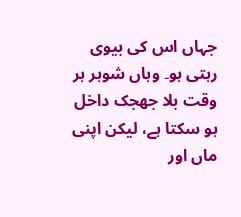جہاں اس کی بیوی رہتی ہو۔ وہاں شوہر ہر وقت بلا جھجک داخل ہو سکتا ہے، لیکن اپنی ماں اور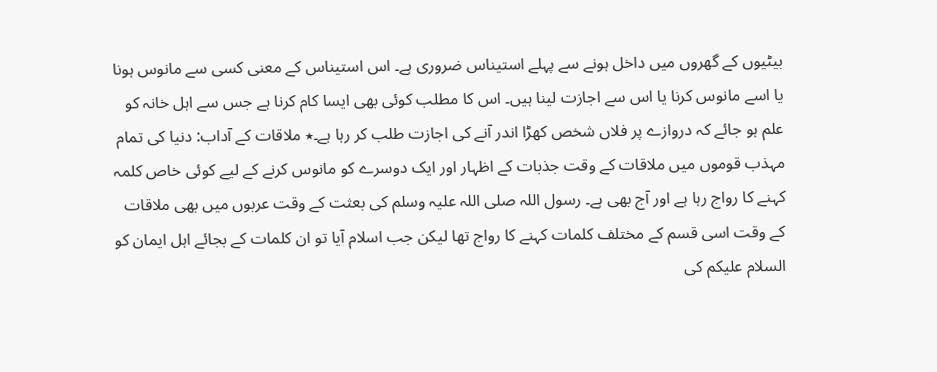بیٹیوں کے گھروں میں داخل ہونے سے پہلے استیناس ضروری ہے۔ اس استیناس کے معنی کسی سے مانوس ہونا یا اسے مانوس کرنا یا اس سے اجازت لینا ہیں۔ اس کا مطلب کوئی بھی ایسا کام کرنا ہے جس سے اہل خانہ کو علم ہو جائے کہ دروازے پر فلاں شخص کھڑا اندر آنے کی اجازت طلب کر رہا ہے۔٭ ملاقات کے آداب: دنیا کی تمام مہذب قوموں میں ملاقات کے وقت جذبات کے اظہار اور ایک دوسرے کو مانوس کرنے کے لیے کوئی خاص کلمہ کہنے کا رواج رہا ہے اور آج بھی ہے۔ رسول اللہ صلی اللہ علیہ وسلم کی بعثت کے وقت عربوں میں بھی ملاقات کے وقت اسی قسم کے مختلف کلمات کہنے کا رواج تھا لیکن جب اسلام آیا تو ان کلمات کے بجائے اہل ایمان کو السلام علیکم کی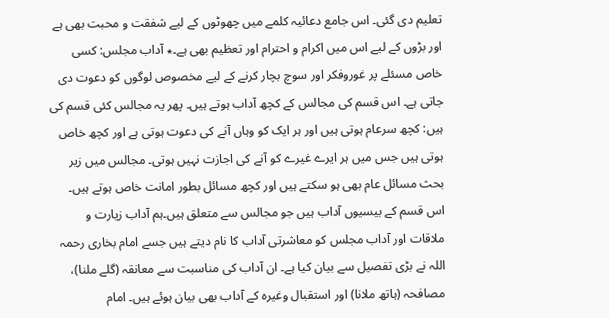تعلیم دی گئی۔ اس جامع دعائیہ کلمے میں چھوٹوں کے لیے شفقت و محبت بھی ہے اور بڑوں کے لیے اس میں اکرام و احترام اور تعظیم بھی ہے۔٭ آداب مجلس: کسی خاص مسئلے پر غوروفکر اور سوچ بچار کرنے کے لیے مخصوص لوگوں کو دعوت دی جاتی ہے۔ اس قسم کی مجالس کے کچھ آداب ہوتے ہیں۔ پھر یہ مجالس کئی قسم کی ہیں: کچھ سرعام ہوتی ہیں اور ہر ایک کو وہاں آنے کی دعوت ہوتی ہے اور کچھ خاص ہوتی ہیں جس میں ہر ایرے غیرے کو آنے کی اجازت نہیں ہوتی۔ مجالس میں زیر بحث مسائل عام بھی ہو سکتے ہیں اور کچھ مسائل بطور امانت خاص ہوتے ہیں۔ اس قسم کے بیسیوں آداب ہیں جو مجالس سے متعلق ہیں۔ہم آداب زیارت و ملاقات اور آداب مجلس کو معاشرتی آداب کا نام دیتے ہیں جسے امام بخاری رحمہ اللہ نے بڑی تفصیل سے بیان کیا ہے۔ ان آداب کی مناسبت سے معانقہ (گلے ملنا)، مصافحہ (ہاتھ ملانا) اور استقبال وغیرہ کے آداب بھی بیان ہوئے ہیں۔ امام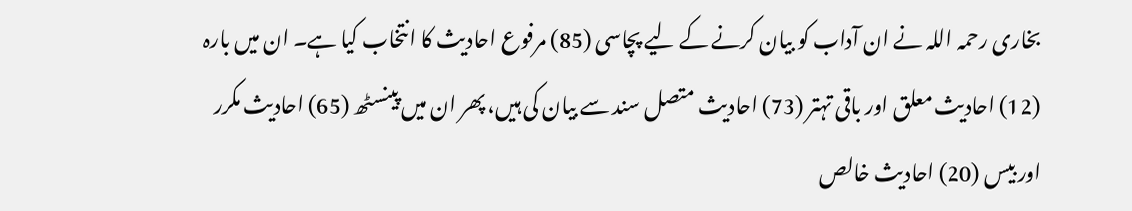بخاری رحمہ اللہ نے ان آداب کو بیان کرنے کے لیے پچاسی (85) مرفوع احادیث کا انتخاب کیا ہے۔ ان میں بارہ (12) احادیث معلق اور باقی تہتر (73) احادیث متصل سند سے بیان کی ہیں، پھر ان میں پینسٹھ (65) احادیث مکرر اور بیس (20) احادیث خالص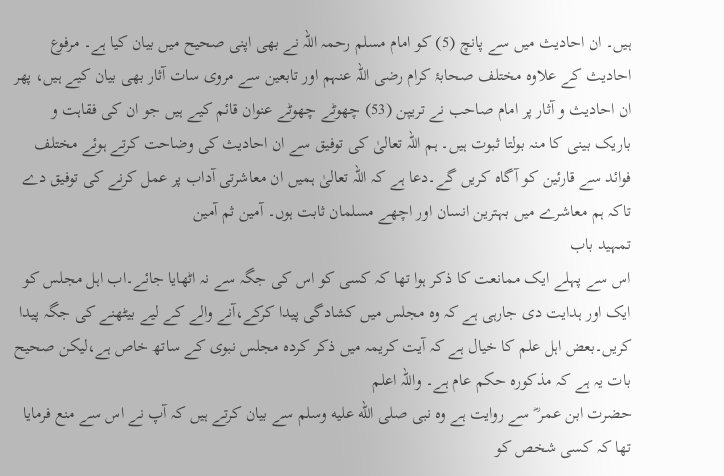ہیں۔ ان احادیث میں سے پانچ (5) کو امام مسلم رحمہ اللہ نے بھی اپنی صحیح میں بیان کیا ہے۔ مرفوع احادیث کے علاوہ مختلف صحابۂ کرام رضی اللہ عنہم اور تابعین سے مروی سات آثار بھی بیان کیے ہیں، پھر ان احادیث و آثار پر امام صاحب نے تریپن (53) چھوٹے چھوٹے عنوان قائم کیے ہیں جو ان کی فقاہت و باریک بینی کا منہ بولتا ثبوت ہیں۔ ہم اللہ تعالیٰ کی توفیق سے ان احادیث کی وضاحت کرتے ہوئے مختلف فوائد سے قارئین کو آگاہ کریں گے۔دعا ہے کہ اللہ تعالیٰ ہمیں ان معاشرتی آداب پر عمل کرنے کی توفیق دے تاکہ ہم معاشرے میں بہترین انسان اور اچھے مسلمان ثابت ہوں۔ آمین ثم آمین
تمہید باب
اس سے پہلے ایک ممانعت کا ذکر ہوا تھا کہ کسی کو اس کی جگہ سے نہ اٹھایا جائے۔اب اہل مجلس کو ایک اور ہدایت دی جارہی ہے کہ وہ مجلس میں کشادگی پیدا کرکے،آنے والے کے لیے بیٹھنے کی جگہ پیدا کریں۔بعض اہل علم کا خیال ہے کہ آیت کریمہ میں ذکر کردہ مجلس نبوی کے ساتھ خاص ہے،لیکن صحیح بات یہ ہے کہ مذکورہ حکم عام ہے۔ واللہ اعلم
حضرت ابن عمر ؓ سے روایت ہے وہ نبی صلى الله عليه وسلم سے بیان کرتے ہیں کہ آپ نے اس سے منع فرمایا تھا کہ کسی شخص کو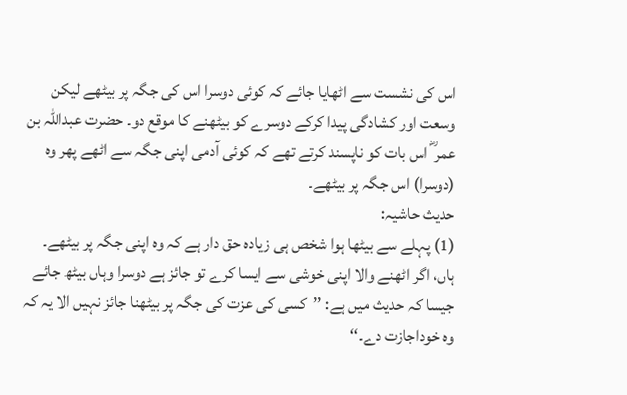اس کی نشست سے اٹھایا جائے کہ کوئی دوسرا اس کی جگہ پر بیٹھے لیکن وسعت اور کشادگی پیدا کرکے دوسرے کو بیٹھنے کا موقع دو۔ حضرت عبداللہ بن عمر ؓ اس بات کو ناپسند کرتے تھے کہ کوئی آدمی اپنی جگہ سے اٹھے پھر وہ (دوسرا) اس جگہ پر بیٹھے۔
حدیث حاشیہ:
(1) پہلے سے بیٹھا ہوا شخص ہی زیادہ حق دار ہے کہ وہ اپنی جگہ پر بیٹھے۔ ہاں، اگر اٹھنے والا اپنی خوشی سے ایسا کرے تو جائز ہے دوسرا وہاں بیٹھ جائے جیسا کہ حدیث میں ہے: ’’کسی کی عزت کی جگہ پر بیٹھنا جائز نہیں الا یہ کہ وہ خوداجازت دے۔‘‘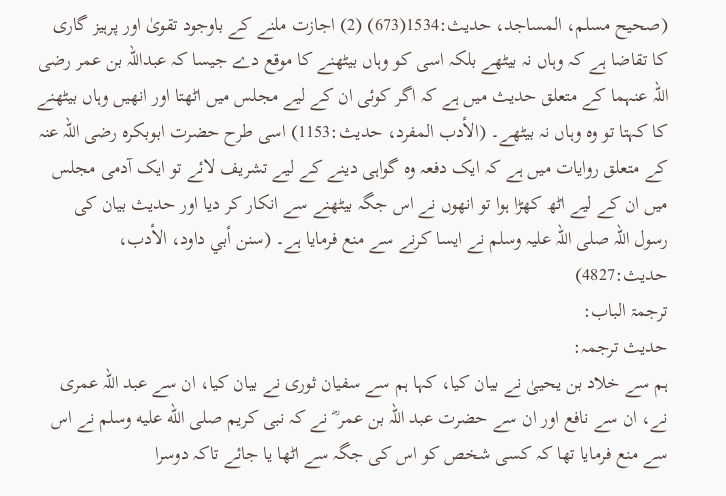(صحیح مسلم، المساجد، حدیث:1534(673) (2) اجازت ملنے کے باوجود تقویٰ اور پرہیز گاری کا تقاضا ہے کہ وہاں نہ بیٹھے بلکہ اسی کو وہاں بیٹھنے کا موقع دے جیسا کہ عبداللہ بن عمر رضی اللہ عنہما کے متعلق حدیث میں ہے کہ اگر کوئی ان کے لیے مجلس میں اٹھتا اور انھیں وہاں بیٹھنے کا کہتا تو وہ وہاں نہ بیٹھے۔ (الأدب المفرد، حدیث:1153) اسی طرح حضرت ابوبکرہ رضی اللہ عنہ کے متعلق روایات میں ہے کہ ایک دفعہ وہ گواہی دینے کے لیے تشریف لائے تو ایک آدمی مجلس میں ان کے لیے اٹھ کھڑا ہوا تو انھوں نے اس جگہ بیٹھنے سے انکار کر دیا اور حدیث بیان کی رسول اللہ صلی اللہ علیہ وسلم نے ایسا کرنے سے منع فرمایا ہے۔ (سنن أبي داود، الأدب، حدیث:4827)
ترجمۃ الباب:
حدیث ترجمہ:
ہم سے خلاد بن یحییٰ نے بیان کیا، کہا ہم سے سفیان ثوری نے بیان کیا، ان سے عبد اللہ عمری نے، ان سے نافع اور ان سے حضرت عبد اللہ بن عمر ؓ نے کہ نبی کریم صلى الله عليه وسلم نے اس سے منع فرمایا تھا کہ کسی شخص کو اس کی جگہ سے اٹھا یا جائے تاکہ دوسرا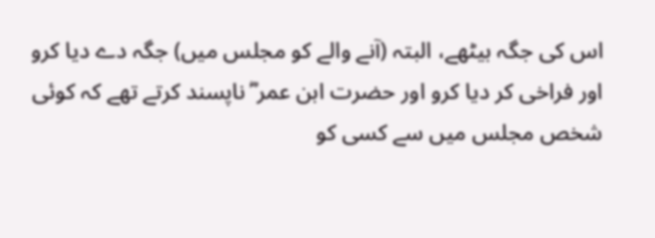اس کی جگہ بیٹھے، البتہ (آنے والے کو مجلس میں) جگہ دے دیا کرو اور فراخی کر دیا کرو اور حضرت ابن عمر ؓ ناپسند کرتے تھے کہ کوئی شخص مجلس میں سے کسی کو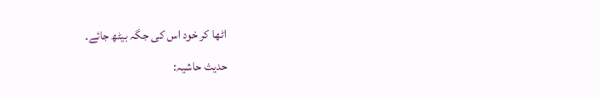اٹھا کر خود اس کی جگہ بیٹھ جائے۔
حدیث حاشیہ: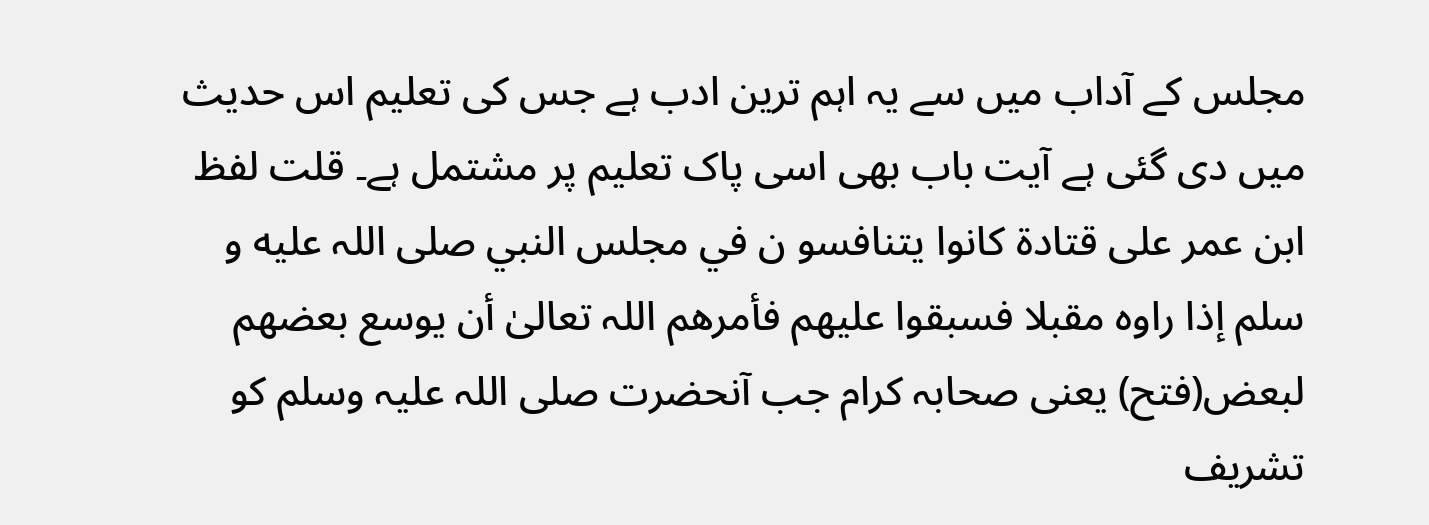مجلس کے آداب میں سے یہ اہم ترین ادب ہے جس کی تعلیم اس حدیث میں دی گئی ہے آیت باب بھی اسی پاک تعلیم پر مشتمل ہے۔ قلت لفظ ابن عمر علی قتادة کانوا یتنافسو ن في مجلس النبي صلی اللہ علیه و سلم إذا راوہ مقبلا فسبقوا علیهم فأمرهم اللہ تعالیٰ أن یوسع بعضهم لبعض(فتح) یعنی صحابہ کرام جب آنحضرت صلی اللہ علیہ وسلم کو تشریف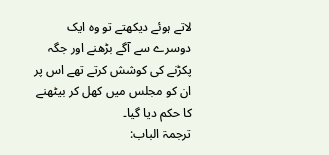لاتے ہوئے دیکھتے تو وہ ایک دوسرے سے آگے بڑھنے اور جگہ پکڑنے کی کوشش کرتے تھے اس پر ان کو مجلس میں کھل کر بیٹھنے کا حکم دیا گیا۔
ترجمۃ الباب: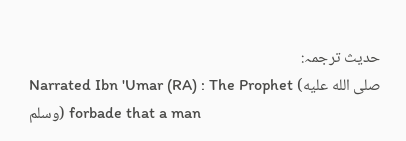حدیث ترجمہ:
Narrated Ibn 'Umar (RA) : The Prophet (صلى الله عليه وسلم) forbade that a man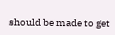should be made to get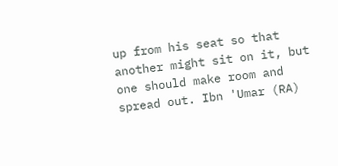up from his seat so that another might sit on it, but one should make room and spread out. Ibn 'Umar (RA)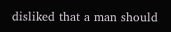disliked that a man should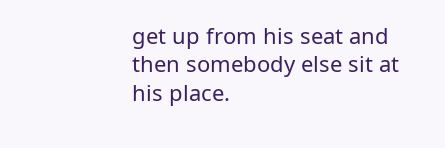get up from his seat and then somebody else sit at his place.